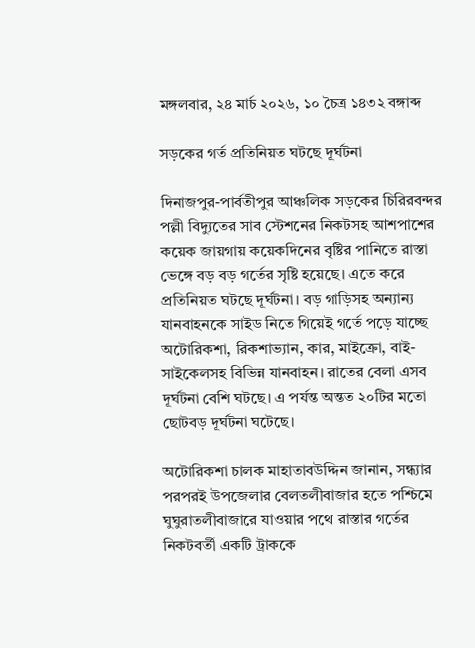মঙ্গলবার, ২৪ মার্চ ২০২৬, ১০ চৈত্র ১৪৩২ বঙ্গাব্দ

সড়কের গর্ত প্রতিনিয়ত ঘটছে দূর্ঘটনা

দিনাজপুর-পার্বতীপুর আঞ্চলিক সড়কের চিরিরবন্দর পল্লী বিদ্যুতের সাব স্টেশনের নিকটসহ আশপাশের কয়েক জায়গায় কয়েকদিনের বৃষ্টির পানিতে রাস্তা ভেঙ্গে বড় বড় গর্তের সৃষ্টি হয়েছে। এতে করে প্রতিনিয়ত ঘটছে দূর্ঘটনা। বড় গাড়িসহ অন্যান্য যানবাহনকে সাইড নিতে গিয়েই গর্তে পড়ে যাচ্ছে অটোরিকশা, রিকশাভ্যান, কার, মাইক্রো, বাই-সাইকেলসহ বিভিন্ন যানবাহন। রাতের বেলা এসব দূর্ঘটনা বেশি ঘটছে। এ পর্যন্ত অন্তত ২০টির মতো ছোটবড় দূর্ঘটনা ঘটেছে।

অটোরিকশা চালক মাহাতাবউদ্দিন জানান, সন্ধ্যার পরপরই উপজেলার বেলতলীবাজার হতে পশ্চিমে ঘুঘুরাতলীবাজারে যাওয়ার পথে রাস্তার গর্তের নিকটবর্তী একটি ট্রাককে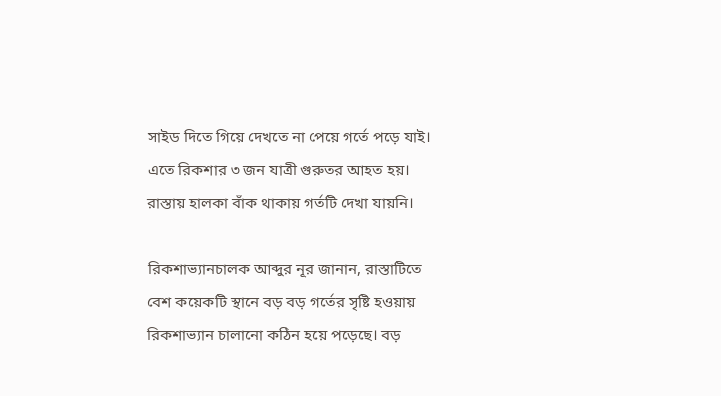সাইড দিতে গিয়ে দেখতে না পেয়ে গর্তে পড়ে যাই। এতে রিকশার ৩ জন যাত্রী গুরুতর আহত হয়। রাস্তায় হালকা বাঁক থাকায় গর্তটি দেখা যায়নি।

রিকশাভ্যানচালক আব্দুর নূর জানান, রাস্তাটিতে বেশ কয়েকটি স্থানে বড় বড় গর্তের সৃষ্টি হওয়ায় রিকশাভ্যান চালানো কঠিন হয়ে পড়েছে। বড়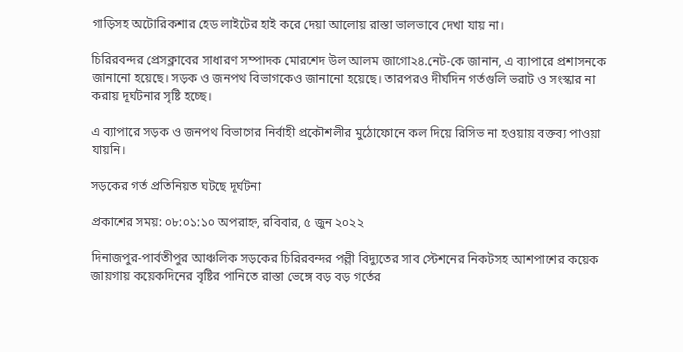গাড়িসহ অটোরিকশার হেড লাইটের হাই করে দেয়া আলোয় রাস্তা ভালভাবে দেখা যায় না।

চিরিরবন্দর প্রেসক্লাবের সাধারণ সম্পাদক মোরশেদ উল আলম জাগো২৪.নেট-কে জানান, এ ব্যাপারে প্রশাসনকে জানানো হয়েছে। সড়ক ও জনপথ বিভাগকেও জানানো হয়েছে। তারপরও দীর্ঘদিন গর্তগুলি ভরাট ও সংস্কার না করায় দূর্ঘটনার সৃষ্টি হচ্ছে।

এ ব্যাপারে সড়ক ও জনপথ বিভাগের নির্বাহী প্রকৌশলীর মুঠোফোনে কল দিয়ে রিসিভ না হওয়ায় বক্তব্য পাওয়া যায়নি।

সড়কের গর্ত প্রতিনিয়ত ঘটছে দূর্ঘটনা

প্রকাশের সময়: ০৮:০১:১০ অপরাহ্ন, রবিবার, ৫ জুন ২০২২

দিনাজপুর-পার্বতীপুর আঞ্চলিক সড়কের চিরিরবন্দর পল্লী বিদ্যুতের সাব স্টেশনের নিকটসহ আশপাশের কয়েক জায়গায় কয়েকদিনের বৃষ্টির পানিতে রাস্তা ভেঙ্গে বড় বড় গর্তের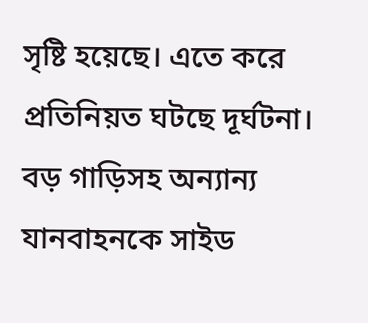সৃষ্টি হয়েছে। এতে করে প্রতিনিয়ত ঘটছে দূর্ঘটনা। বড় গাড়িসহ অন্যান্য যানবাহনকে সাইড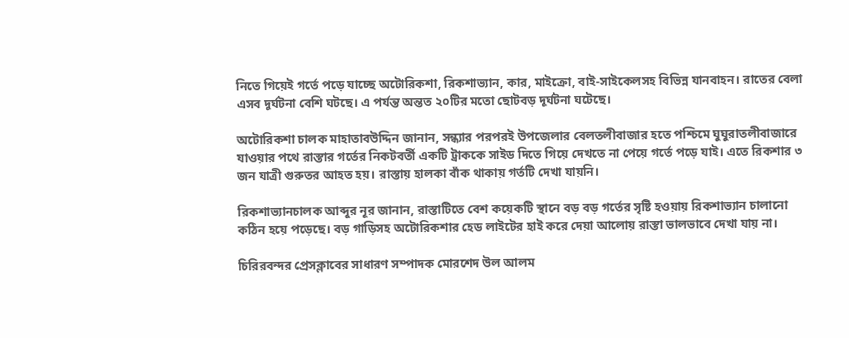নিতে গিয়েই গর্তে পড়ে যাচ্ছে অটোরিকশা, রিকশাভ্যান, কার, মাইক্রো, বাই-সাইকেলসহ বিভিন্ন যানবাহন। রাতের বেলা এসব দূর্ঘটনা বেশি ঘটছে। এ পর্যন্ত অন্তত ২০টির মতো ছোটবড় দূর্ঘটনা ঘটেছে।

অটোরিকশা চালক মাহাতাবউদ্দিন জানান, সন্ধ্যার পরপরই উপজেলার বেলতলীবাজার হতে পশ্চিমে ঘুঘুরাতলীবাজারে যাওয়ার পথে রাস্তার গর্তের নিকটবর্তী একটি ট্রাককে সাইড দিতে গিয়ে দেখতে না পেয়ে গর্তে পড়ে যাই। এতে রিকশার ৩ জন যাত্রী গুরুতর আহত হয়। রাস্তায় হালকা বাঁক থাকায় গর্তটি দেখা যায়নি।

রিকশাভ্যানচালক আব্দুর নূর জানান, রাস্তাটিতে বেশ কয়েকটি স্থানে বড় বড় গর্তের সৃষ্টি হওয়ায় রিকশাভ্যান চালানো কঠিন হয়ে পড়েছে। বড় গাড়িসহ অটোরিকশার হেড লাইটের হাই করে দেয়া আলোয় রাস্তা ভালভাবে দেখা যায় না।

চিরিরবন্দর প্রেসক্লাবের সাধারণ সম্পাদক মোরশেদ উল আলম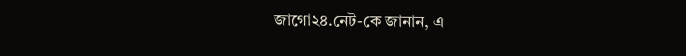জাগো২৪.নেট-কে জানান, এ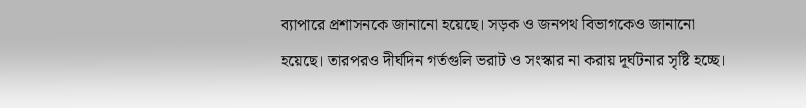ব্যাপারে প্রশাসনকে জানানো হয়েছে। সড়ক ও জনপথ বিভাগকেও জানানো হয়েছে। তারপরও দীর্ঘদিন গর্তগুলি ভরাট ও সংস্কার না করায় দূর্ঘটনার সৃষ্টি হচ্ছে।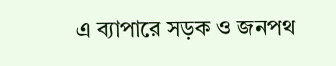এ ব্যাপারে সড়ক ও জনপথ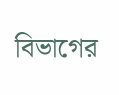বিভাগের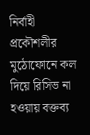নির্বাহী প্রকৌশলীর মুঠোফোনে কল দিয়ে রিসিভ না হওয়ায় বক্তব্য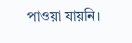পাওয়া যায়নি।